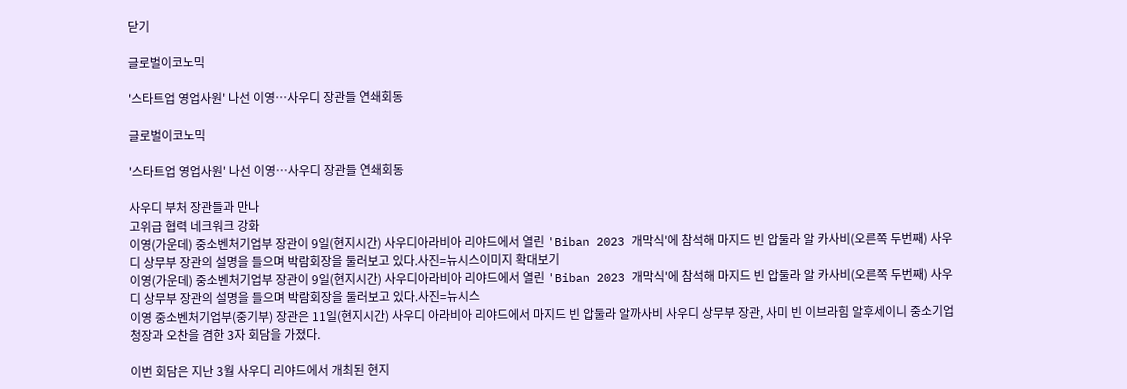닫기

글로벌이코노믹

'스타트업 영업사원' 나선 이영…사우디 장관들 연쇄회동

글로벌이코노믹

'스타트업 영업사원' 나선 이영…사우디 장관들 연쇄회동

사우디 부처 장관들과 만나
고위급 협력 네크워크 강화
이영(가운데) 중소벤처기업부 장관이 9일(현지시간) 사우디아라비아 리야드에서 열린 'Biban 2023 개막식'에 참석해 마지드 빈 압둘라 알 카사비(오른쪽 두번째) 사우디 상무부 장관의 설명을 들으며 박람회장을 둘러보고 있다.사진=뉴시스이미지 확대보기
이영(가운데) 중소벤처기업부 장관이 9일(현지시간) 사우디아라비아 리야드에서 열린 'Biban 2023 개막식'에 참석해 마지드 빈 압둘라 알 카사비(오른쪽 두번째) 사우디 상무부 장관의 설명을 들으며 박람회장을 둘러보고 있다.사진=뉴시스
이영 중소벤처기업부(중기부) 장관은 11일(현지시간) 사우디 아라비아 리야드에서 마지드 빈 압둘라 알까사비 사우디 상무부 장관, 사미 빈 이브라힘 알후세이니 중소기업청장과 오찬을 겸한 3자 회담을 가졌다.

이번 회담은 지난 3월 사우디 리야드에서 개최된 현지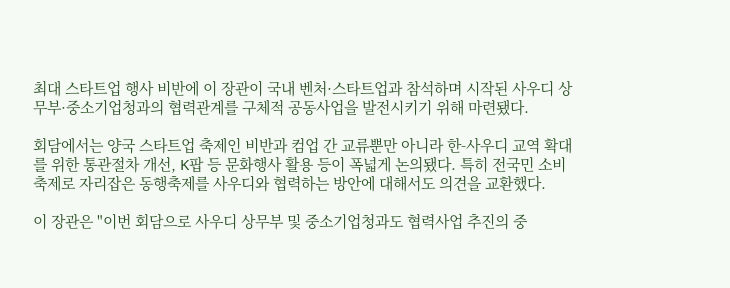최대 스타트업 행사 비반에 이 장관이 국내 벤처·스타트업과 참석하며 시작된 사우디 상무부·중소기업청과의 협력관계를 구체적 공동사업을 발전시키기 위해 마련됐다.

회담에서는 양국 스타트업 축제인 비반과 컴업 간 교류뿐만 아니라 한-사우디 교역 확대를 위한 통관절차 개선, K팝 등 문화행사 활용 등이 폭넓게 논의됐다. 특히 전국민 소비축제로 자리잡은 동행축제를 사우디와 협력하는 방안에 대해서도 의견을 교환했다.

이 장관은 "이번 회담으로 사우디 상무부 및 중소기업청과도 협력사업 추진의 중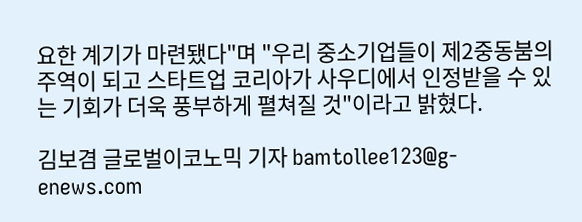요한 계기가 마련됐다"며 "우리 중소기업들이 제2중동붐의 주역이 되고 스타트업 코리아가 사우디에서 인정받을 수 있는 기회가 더욱 풍부하게 펼쳐질 것"이라고 밝혔다.

김보겸 글로벌이코노믹 기자 bamtollee123@g-enews.com